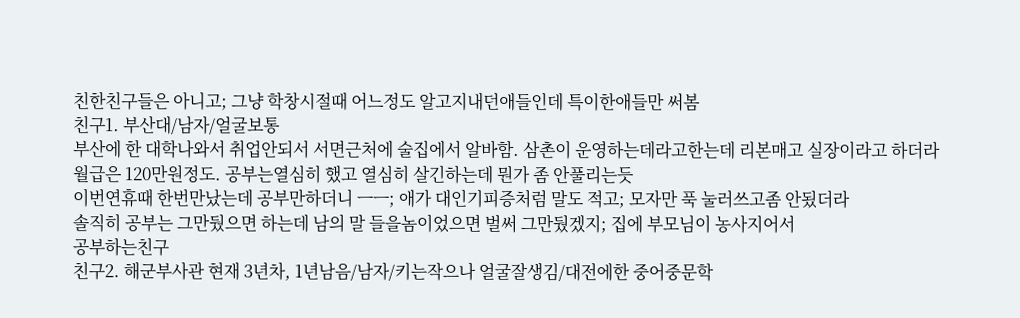친한친구들은 아니고; 그냥 학창시절때 어느정도 알고지내던애들인데 특이한애들만 써봄
친구1. 부산대/남자/얼굴보통
부산에 한 대학나와서 취업안되서 서면근처에 술집에서 알바함. 삼촌이 운영하는데라고한는데 리본매고 실장이라고 하더라
월급은 120만원정도. 공부는열심히 했고 열심히 살긴하는데 뭔가 좀 안풀리는듯
이번연휴때 한번만났는데 공부만하더니 ㅡㅡ; 애가 대인기피증처럼 말도 적고; 모자만 푹 눌러쓰고좀 안됬더라
솔직히 공부는 그만뒀으면 하는데 남의 말 들을놈이었으면 벌써 그만뒀겠지; 집에 부모님이 농사지어서
공부하는친구
친구2. 해군부사관 현재 3년차, 1년남음/남자/키는작으나 얼굴잘생김/대전에한 중어중문학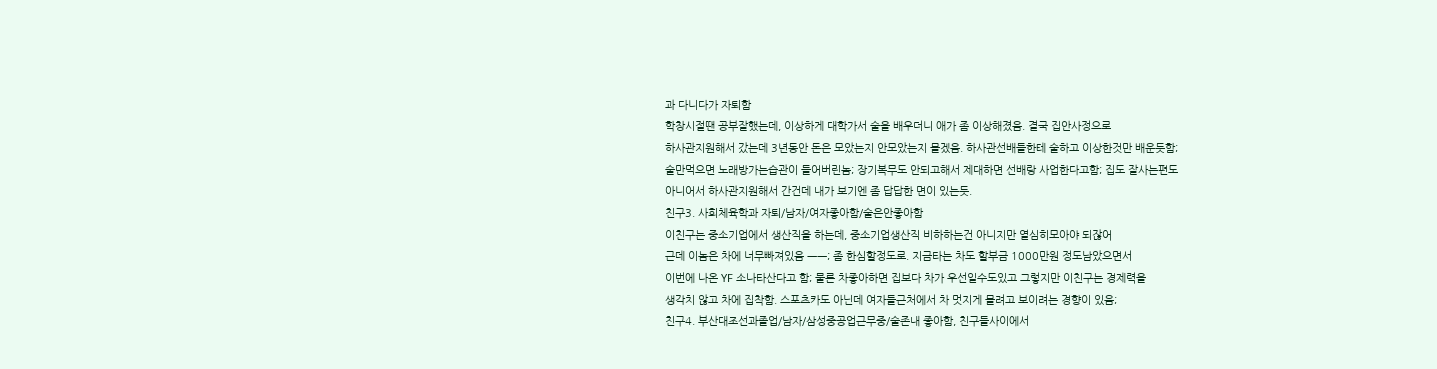과 다니다가 자퇴함
학창시절땐 공부잘했는데, 이상하게 대학가서 술을 배우더니 애가 좀 이상해졌음. 결국 집안사정으로
하사관지원해서 갔는데 3년동안 돈은 모았는지 안모았는지 몰겠음. 하사관선배들한테 술하고 이상한것만 배운듯함;
술만먹으면 노래방가는습관이 들어버린놈; 장기복무도 안되고해서 제대하면 선배랑 사업한다고함; 집도 잘사는편도
아니어서 하사관지원해서 간건데 내가 보기엔 좀 답답한 면이 있는듯.
친구3. 사회체육학과 자퇴/남자/여자좋아함/술은안좋아함
이친구는 중소기업에서 생산직을 하는데, 중소기업생산직 비하하는건 아니지만 열심히모아야 되잖어
근데 이놈은 차에 너무빠져있음 ㅡㅡ; 좀 한심할정도로. 지금타는 차도 할부금 1000만원 정도남았으면서
이번에 나온 YF 소나타산다고 함; 물론 차좋아하면 집보다 차가 우선일수도있고 그렇지만 이친구는 경제력을
생각치 않고 차에 집착함. 스포츠카도 아닌데 여자들근처에서 차 멋지게 몰려고 보이려는 경향이 있음;
친구4. 부산대조선과졸업/남자/삼성중공업근무중/술존내 좋아함, 친구들사이에서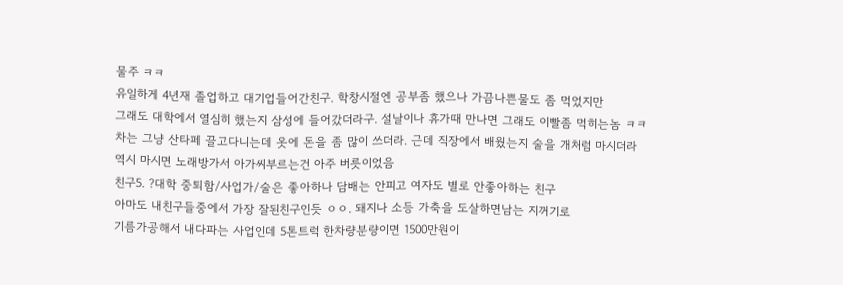물주 ㅋㅋ
유일하게 4년재 졸업하고 대기업들어간친구. 학창시절엔 공부좀 했으나 가끔나쁜물도 좀 먹었지만
그래도 대학에서 열심히 했는지 삼성에 들어갔더라구. 설날이나 휴가때 만나면 그래도 이빨좀 먹히는놈 ㅋㅋ
차는 그냥 산타페 끌고다니는데 옷에 돈을 좀 많이 쓰더라. 근데 직장에서 배웠는지 술을 개처럼 마시더라
역시 마시면 노래방가서 아가씨부르는건 아주 버릇이었음
친구5. ?대학 중퇴함/사업가/술은 좋아하나 담배는 안피고 여자도 별로 안좋아하는 친구
아마도 내친구들중에서 가장 잘된친구인듯 ㅇㅇ. 돼지나 소등 가축을 도살하면남는 지꺼기로
기름가공해서 내다파는 사업인데 5톤트럭 한차량분량이면 1500만원이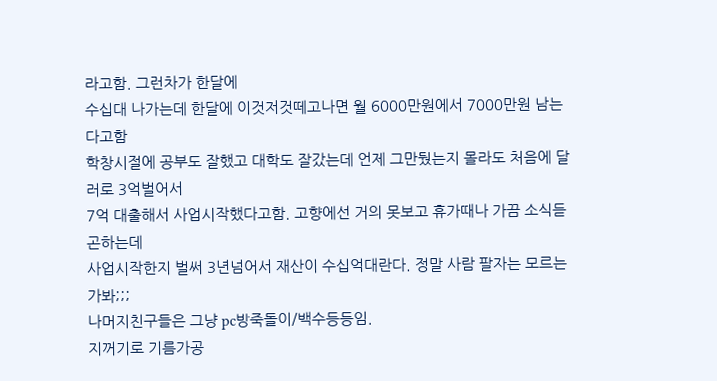라고함. 그런차가 한달에
수십대 나가는데 한달에 이것저것떼고나면 월 6000만원에서 7000만원 남는다고함
학창시절에 공부도 잘했고 대학도 잘갔는데 언제 그만뒀는지 몰라도 처음에 달러로 3억벌어서
7억 대출해서 사업시작했다고함. 고향에선 거의 못보고 휴가때나 가끔 소식듣곤하는데
사업시작한지 벌써 3년넘어서 재산이 수십억대란다. 정말 사람 팔자는 모르는가봐;;;
나머지친구들은 그냥 pc방죽돌이/백수등등임.
지꺼기로 기름가공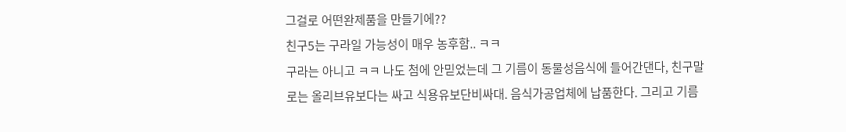그걸로 어떤완제품을 만들기에??
친구5는 구라일 가능성이 매우 농후함.. ㅋㅋ
구라는 아니고 ㅋㅋ 나도 첨에 안믿었는데 그 기름이 동물성음식에 들어간댄다, 친구말로는 올리브유보다는 싸고 식용유보단비싸대. 음식가공업체에 납품한다. 그리고 기름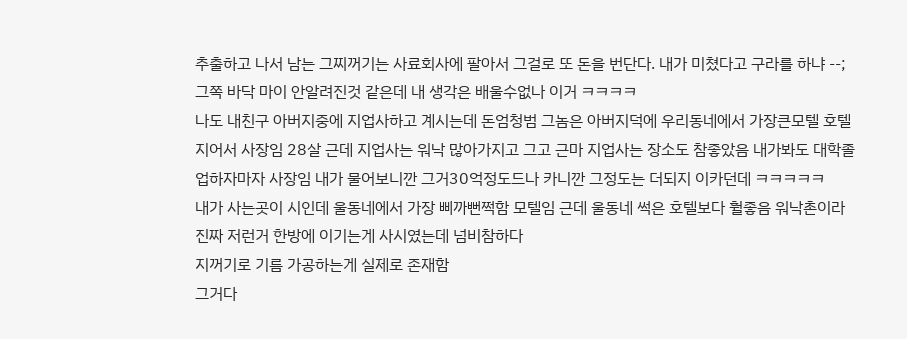추출하고 나서 남는 그찌꺼기는 사료회사에 팔아서 그걸로 또 돈을 번단다. 내가 미쳤다고 구라를 하냐 --;
그쪽 바닥 마이 안알려진것 같은데 내 생각은 배울수없나 이거 ㅋㅋㅋㅋ
나도 내친구 아버지중에 지업사하고 계시는데 돈엄청범 그놈은 아버지덕에 우리동네에서 가장큰모텔 호텔지어서 사장임 28살 근데 지업사는 워낙 많아가지고 그고 근마 지업사는 장소도 참좋았음 내가봐도 대학졸업하자마자 사장임 내가 물어보니깐 그거30억정도드나 카니깐 그정도는 더되지 이카던데 ㅋㅋㅋㅋㅋ
내가 사는곳이 시인데 울동네에서 가장 삐까뻔쩍함 모텔임 근데 울동네 썩은 호텔보다 훨좋음 워낙촌이라
진짜 저런거 한방에 이기는게 사시였는데 넘비참하다
지꺼기로 기름 가공하는게 실제로 존재함
그거다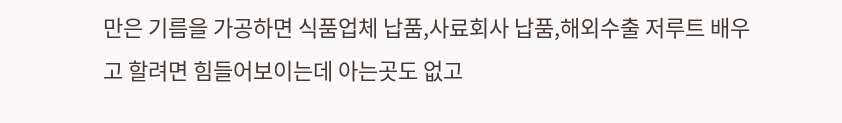만은 기름을 가공하면 식품업체 납품,사료회사 납품,해외수출 저루트 배우고 할려면 힘들어보이는데 아는곳도 없고